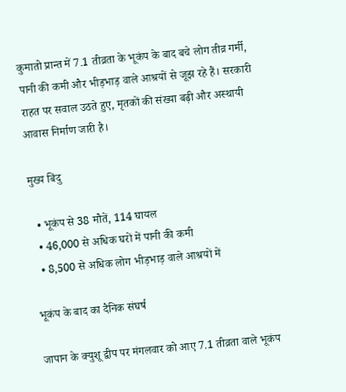कुमा‍तो प्रान्त में 7.1 तीव्रता के भूकंप के बाद बचे लोग तीव्र गर्मी, पानी की कमी और भीड़भाड़ वाले आश्रयों से जूझ रहे हैं। सरकारी राहत पर सवाल उठते हुए, मृतकों की संख्या बढ़ी और अस्थायी आवास निर्माण जारी है।

मुख्य बिंदु

  • भूकंप से 38 मौतें, 114 घायल
  • 46,000 से अधिक घरों में पानी की कमी
  • 8,500 से अधिक लोग भीड़भाड़ वाले आश्रयों में

भूकंप के बाद का दैनिक संघर्ष

जापान के क्युशू द्वीप पर मंगलवार को आए 7.1 तीव्रता वाले भूकंप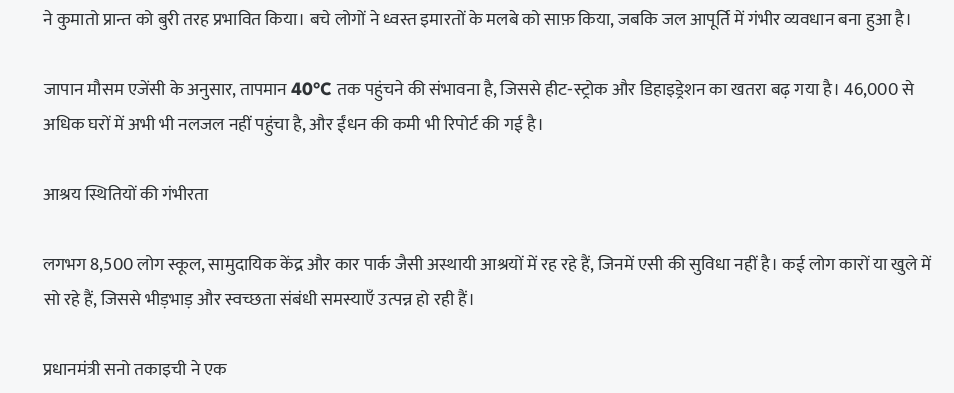ने कुमा‍तो प्रान्त को बुरी तरह प्रभावित किया। बचे लोगों ने ध्वस्त इमारतों के मलबे को साफ़ किया, जबकि जल आपूर्ति में गंभीर व्यवधान बना हुआ है।

जापान मौसम एजेंसी के अनुसार, तापमान 40°C तक पहुंचने की संभावना है, जिससे हीट‑स्ट्रोक और डिहाइड्रेशन का खतरा बढ़ गया है। 46,000 से अधिक घरों में अभी भी नलजल नहीं पहुंचा है, और ईंधन की कमी भी रिपोर्ट की गई है।

आश्रय स्थितियों की गंभीरता

लगभग 8,500 लोग स्कूल, सामुदायिक केंद्र और कार पार्क जैसी अस्थायी आश्रयों में रह रहे हैं, जिनमें एसी की सुविधा नहीं है। कई लोग कारों या खुले में सो रहे हैं, जिससे भीड़भाड़ और स्वच्छता संबंधी समस्याएँ उत्पन्न हो रही हैं।

प्रधानमंत्री सनो तकाइची ने एक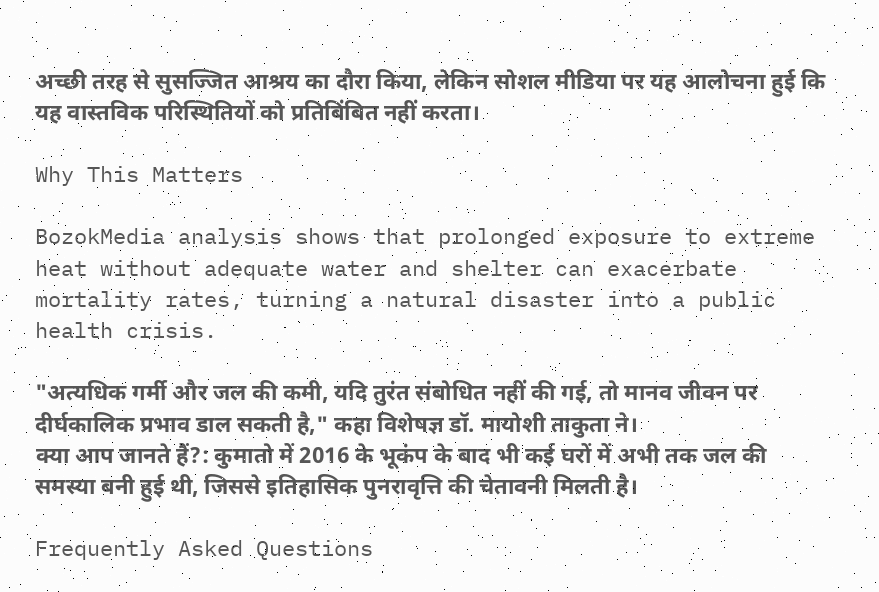अच्छी तरह से सुसज्जित आश्रय का दौरा किया, लेकिन सोशल मीडिया पर यह आलोचना हुई कि यह वास्तविक परिस्थितियों को प्रतिबिंबित नहीं करता।

Why This Matters

BozokMedia analysis shows that prolonged exposure to extreme heat without adequate water and shelter can exacerbate mortality rates, turning a natural disaster into a public health crisis.

"अत्यधिक गर्मी और जल की कमी, यदि तुरंत संबोधित नहीं की गई, तो मानव जीवन पर दीर्घकालिक प्रभाव डाल सकती है," कहा विशेषज्ञ डॉ. मायोशी ताकुता ने।
क्या आप जानते हैं?: कुमा‍तो में 2016 के भूकंप के बाद भी कई घरों में अभी तक जल की समस्या बनी हुई थी, जिससे इतिहासिक पुनरावृत्ति की चेतावनी मिलती है।

Frequently Asked Questions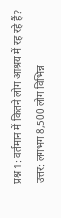प्रश्न 1: वर्तमान में कितने लोग आश्रय में रह रहे हैं?
उत्तर: लगभग 8,500 लोग विभिन्न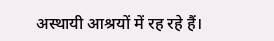अस्थायी आश्रयों में रह रहे हैं।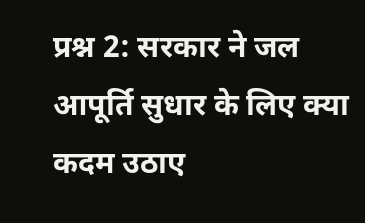प्रश्न 2: सरकार ने जल आपूर्ति सुधार के लिए क्या कदम उठाए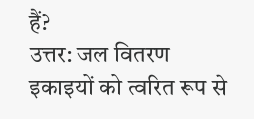हैं?
उत्तर: जल वितरण इकाइयों को त्वरित रूप से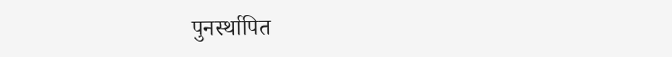पुनर्स्थापित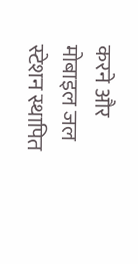करने और मोबाइल जल स्टेशन स्थापित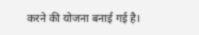करने की योजना बनाई गई है।